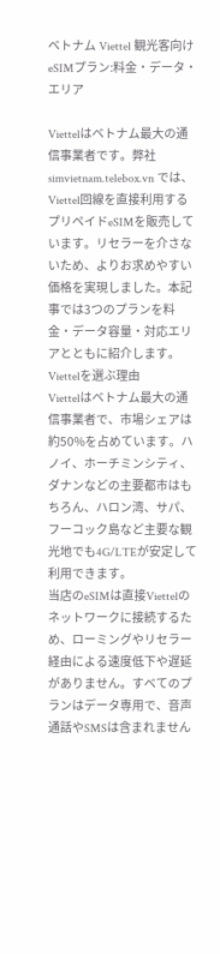ベトナム Viettel 観光客向けeSIMプラン:料金・データ・エリア

Viettelはベトナム最大の通信事業者です。弊社 simvietnam.telebox.vn では、Viettel回線を直接利用するプリペイドeSIMを販売しています。リセラーを介さないため、よりお求めやすい価格を実現しました。本記事では3つのプランを料金・データ容量・対応エリアとともに紹介します。
Viettelを選ぶ理由
Viettelはベトナム最大の通信事業者で、市場シェアは約50%を占めています。ハノイ、ホーチミンシティ、ダナンなどの主要都市はもちろん、ハロン湾、サパ、フーコック島など主要な観光地でも4G/LTEが安定して利用できます。
当店のeSIMは直接Viettelのネットワークに接続するため、ローミングやリセラー経由による速度低下や遅延がありません。すべてのプランはデータ専用で、音声通話やSMSは含まれません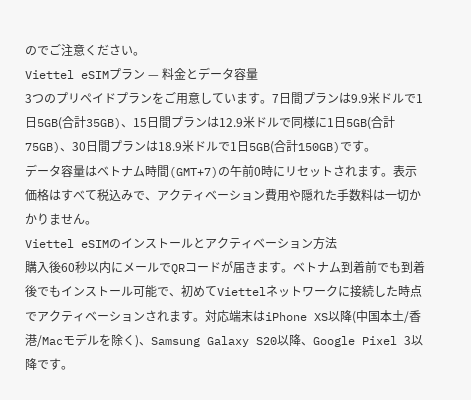のでご注意ください。
Viettel eSIMプラン — 料金とデータ容量
3つのプリペイドプランをご用意しています。7日間プランは9.9米ドルで1日5GB(合計35GB)、15日間プランは12.9米ドルで同様に1日5GB(合計75GB)、30日間プランは18.9米ドルで1日5GB(合計150GB)です。
データ容量はベトナム時間(GMT+7)の午前0時にリセットされます。表示価格はすべて税込みで、アクティベーション費用や隠れた手数料は一切かかりません。
Viettel eSIMのインストールとアクティベーション方法
購入後60秒以内にメールでQRコードが届きます。ベトナム到着前でも到着後でもインストール可能で、初めてViettelネットワークに接続した時点でアクティベーションされます。対応端末はiPhone XS以降(中国本土/香港/Macモデルを除く)、Samsung Galaxy S20以降、Google Pixel 3以降です。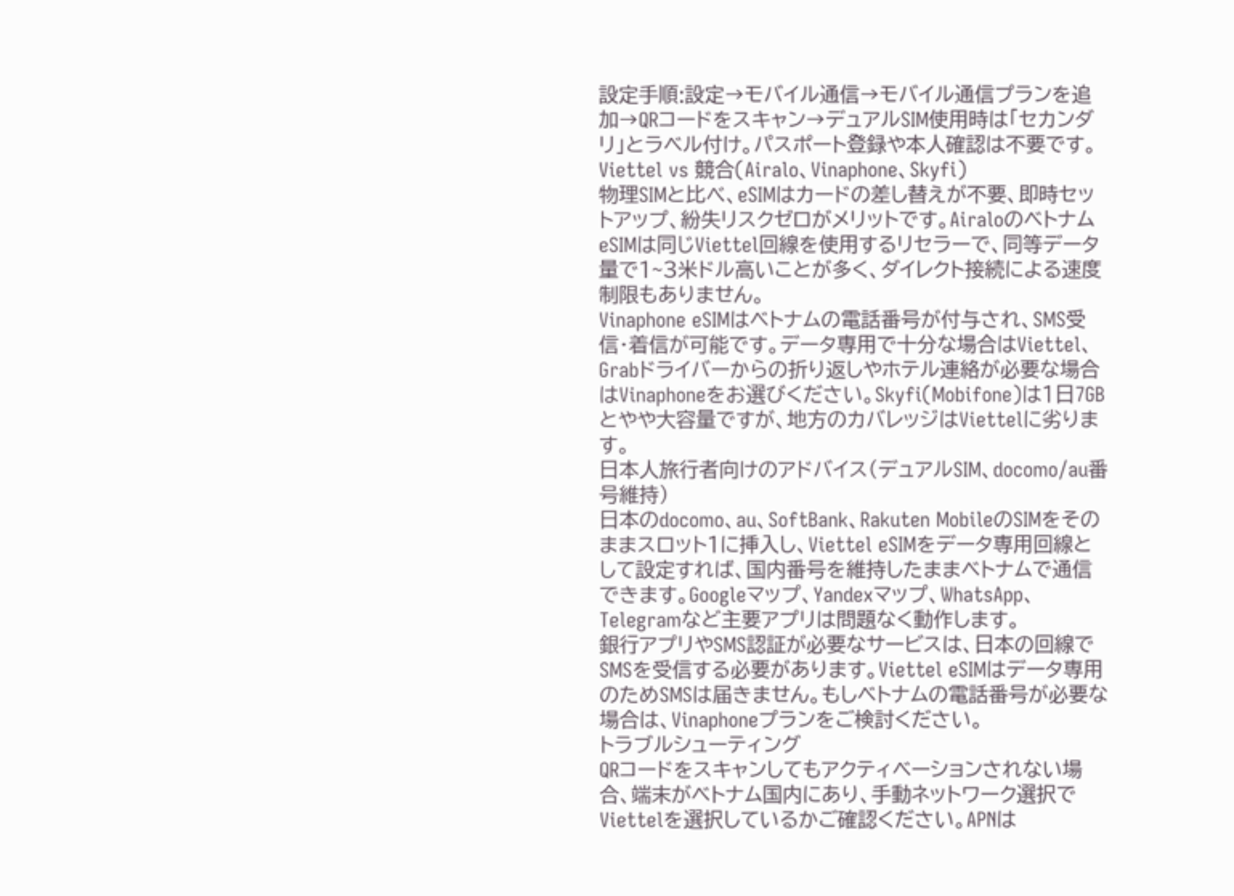設定手順:設定→モバイル通信→モバイル通信プランを追加→QRコードをスキャン→デュアルSIM使用時は「セカンダリ」とラベル付け。パスポート登録や本人確認は不要です。
Viettel vs 競合(Airalo、Vinaphone、Skyfi)
物理SIMと比べ、eSIMはカードの差し替えが不要、即時セットアップ、紛失リスクゼロがメリットです。AiraloのベトナムeSIMは同じViettel回線を使用するリセラーで、同等データ量で1~3米ドル高いことが多く、ダイレクト接続による速度制限もありません。
Vinaphone eSIMはベトナムの電話番号が付与され、SMS受信・着信が可能です。データ専用で十分な場合はViettel、Grabドライバーからの折り返しやホテル連絡が必要な場合はVinaphoneをお選びください。Skyfi(Mobifone)は1日7GBとやや大容量ですが、地方のカバレッジはViettelに劣ります。
日本人旅行者向けのアドバイス(デュアルSIM、docomo/au番号維持)
日本のdocomo、au、SoftBank、Rakuten MobileのSIMをそのままスロット1に挿入し、Viettel eSIMをデータ専用回線として設定すれば、国内番号を維持したままベトナムで通信できます。Googleマップ、Yandexマップ、WhatsApp、Telegramなど主要アプリは問題なく動作します。
銀行アプリやSMS認証が必要なサービスは、日本の回線でSMSを受信する必要があります。Viettel eSIMはデータ専用のためSMSは届きません。もしベトナムの電話番号が必要な場合は、Vinaphoneプランをご検討ください。
トラブルシューティング
QRコードをスキャンしてもアクティベーションされない場合、端末がベトナム国内にあり、手動ネットワーク選択でViettelを選択しているかご確認ください。APNは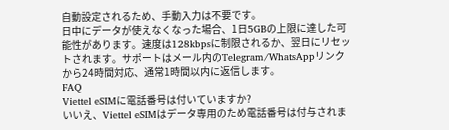自動設定されるため、手動入力は不要です。
日中にデータが使えなくなった場合、1日5GBの上限に達した可能性があります。速度は128kbpsに制限されるか、翌日にリセットされます。サポートはメール内のTelegram/WhatsAppリンクから24時間対応、通常1時間以内に返信します。
FAQ
Viettel eSIMに電話番号は付いていますか?
いいえ、Viettel eSIMはデータ専用のため電話番号は付与されま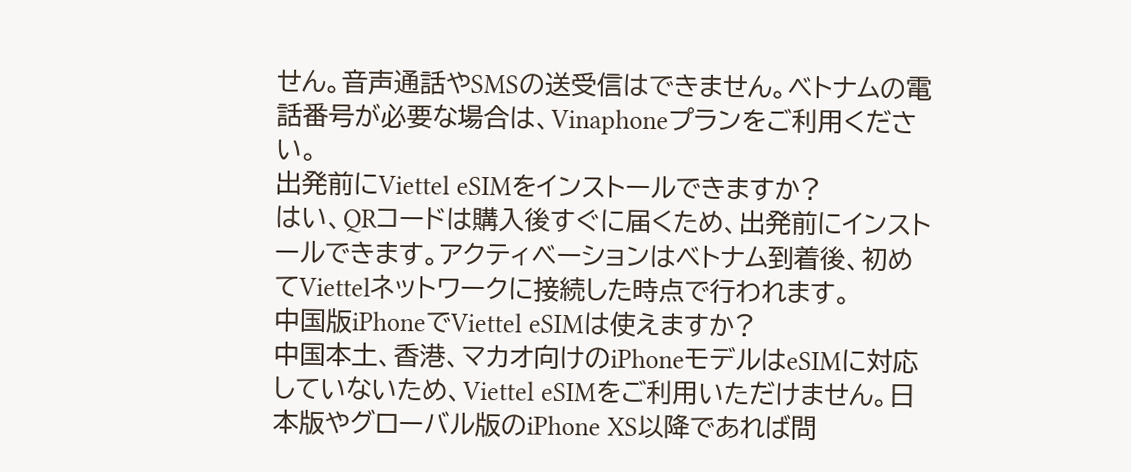せん。音声通話やSMSの送受信はできません。ベトナムの電話番号が必要な場合は、Vinaphoneプランをご利用ください。
出発前にViettel eSIMをインストールできますか?
はい、QRコードは購入後すぐに届くため、出発前にインストールできます。アクティベーションはベトナム到着後、初めてViettelネットワークに接続した時点で行われます。
中国版iPhoneでViettel eSIMは使えますか?
中国本土、香港、マカオ向けのiPhoneモデルはeSIMに対応していないため、Viettel eSIMをご利用いただけません。日本版やグローバル版のiPhone XS以降であれば問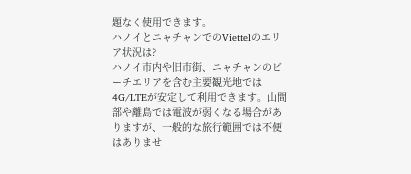題なく使用できます。
ハノイとニャチャンでのViettelのエリア状況は?
ハノイ市内や旧市街、ニャチャンのビーチエリアを含む主要観光地では4G/LTEが安定して利用できます。山間部や離島では電波が弱くなる場合がありますが、一般的な旅行範囲では不便はありませ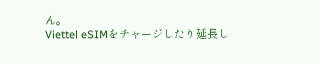ん。
Viettel eSIMをチャージしたり延長し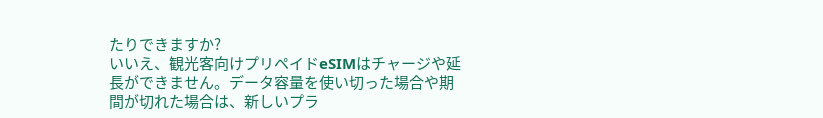たりできますか?
いいえ、観光客向けプリペイドeSIMはチャージや延長ができません。データ容量を使い切った場合や期間が切れた場合は、新しいプラ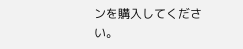ンを購入してください。